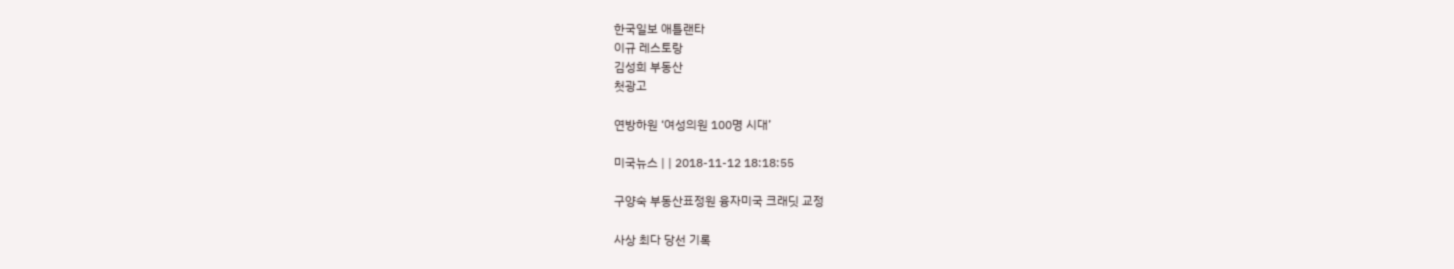한국일보 애틀랜타
이규 레스토랑
김성희 부동산
첫광고

연방하원 ‘여성의원 100명 시대’

미국뉴스 | | 2018-11-12 18:18:55

구양숙 부동산표정원 융자미국 크래딧 교정

사상 최다 당선 기록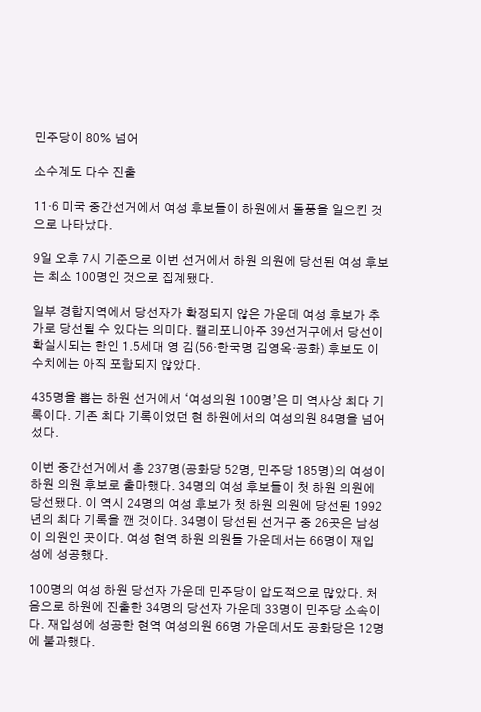민주당이 80% 넘어

소수계도 다수 진출

11·6 미국 중간선거에서 여성 후보들이 하원에서 돌풍을 일으킨 것으로 나타났다.

9일 오후 7시 기준으로 이번 선거에서 하원 의원에 당선된 여성 후보는 최소 100명인 것으로 집계됐다.

일부 경합지역에서 당선자가 확정되지 않은 가운데 여성 후보가 추가로 당선될 수 있다는 의미다. 캘리포니아주 39선거구에서 당선이 확실시되는 한인 1.5세대 영 김(56·한국명 김영옥·공화) 후보도 이 수치에는 아직 포함되지 않았다.

435명을 뽑는 하원 선거에서 ‘여성의원 100명’은 미 역사상 최다 기록이다. 기존 최다 기록이었던 현 하원에서의 여성의원 84명을 넘어섰다.

이번 중간선거에서 총 237명(공화당 52명, 민주당 185명)의 여성이 하원 의원 후보로 출마했다. 34명의 여성 후보들이 첫 하원 의원에 당선됐다. 이 역시 24명의 여성 후보가 첫 하원 의원에 당선된 1992년의 최다 기록을 깬 것이다. 34명이 당선된 선거구 중 26곳은 남성이 의원인 곳이다. 여성 현역 하원 의원들 가운데서는 66명이 재입성에 성공했다.

100명의 여성 하원 당선자 가운데 민주당이 압도적으로 많았다. 처음으로 하원에 진출한 34명의 당선자 가운데 33명이 민주당 소속이다. 재입성에 성공한 현역 여성의원 66명 가운데서도 공화당은 12명에 불과했다.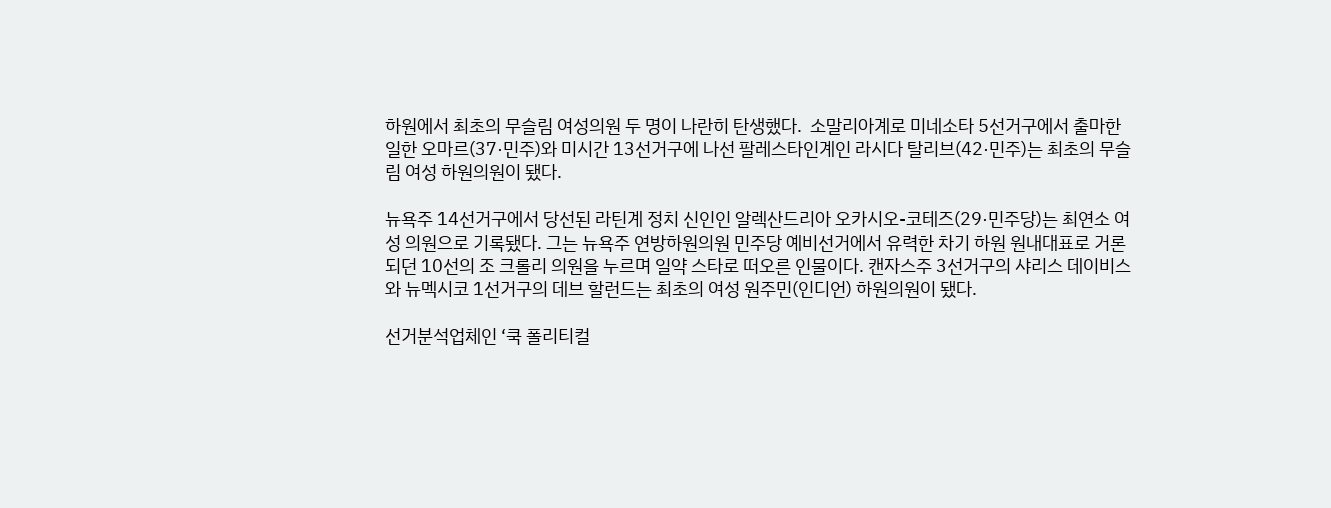하원에서 최초의 무슬림 여성의원 두 명이 나란히 탄생했다.  소말리아계로 미네소타 5선거구에서 출마한 일한 오마르(37·민주)와 미시간 13선거구에 나선 팔레스타인계인 라시다 탈리브(42·민주)는 최초의 무슬림 여성 하원의원이 됐다.

뉴욕주 14선거구에서 당선된 라틴계 정치 신인인 알렉산드리아 오카시오-코테즈(29·민주당)는 최연소 여성 의원으로 기록됐다. 그는 뉴욕주 연방하원의원 민주당 예비선거에서 유력한 차기 하원 원내대표로 거론되던 10선의 조 크롤리 의원을 누르며 일약 스타로 떠오른 인물이다. 캔자스주 3선거구의 샤리스 데이비스와 뉴멕시코 1선거구의 데브 할런드는 최초의 여성 원주민(인디언) 하원의원이 됐다.

선거분석업체인 ‘쿡 폴리티컬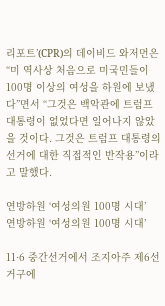리포트’(CPR)의 데이비드 와저먼은 “미 역사상 처음으로 미국민들이 100명 이상의 여성을 하원에 보냈다”면서 “그것은 백악관에 트럼프 대통령이 없었다면 일어나지 않았을 것이다. 그것은 트럼프 대통령의 선거에 대한 직접적인 반작용”이라고 말했다.

연방하원 ‘여성의원 100명 시대’
연방하원 ‘여성의원 100명 시대’

11·6 중간선거에서 조지아주 제6선거구에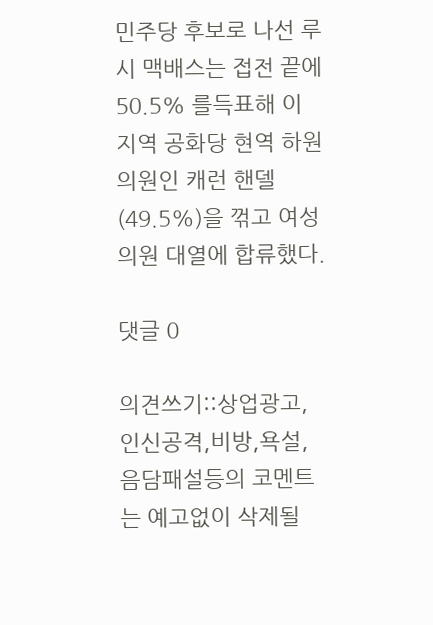민주당 후보로 나선 루시 맥배스는 접전 끝에 50.5% 를득표해 이 지역 공화당 현역 하원의원인 캐런 핸델(49.5%)을 꺾고 여성의원 대열에 합류했다.

댓글 0

의견쓰기::상업광고,인신공격,비방,욕설,음담패설등의 코멘트는 예고없이 삭제될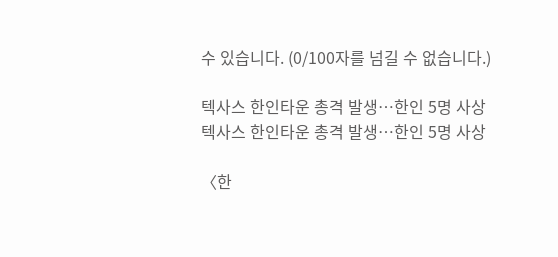수 있습니다. (0/100자를 넘길 수 없습니다.)

텍사스 한인타운 총격 발생…한인 5명 사상
텍사스 한인타운 총격 발생…한인 5명 사상

〈한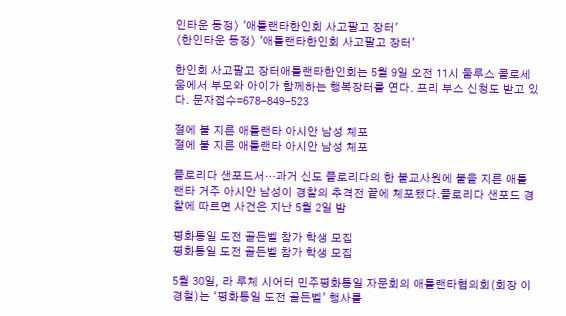인타운 동정〉 '애틀랜타한인회 사고팔고 장터'
〈한인타운 동정〉 '애틀랜타한인회 사고팔고 장터'

한인회 사고팔고 장터애틀랜타한인회는 5월 9일 오전 11시 둘루스 콜로세움에서 부모와 아이가 함께하는 행복장터를 연다. 프리 부스 신청도 받고 있다. 문자접수=678-849-523

절에 불 지른 애틀랜타 아시안 남성 체포
절에 불 지른 애틀랜타 아시안 남성 체포

플로리다 샌포드서…과거 신도 플로리다의 한 불교사원에 불을 지른 애틀랜타 거주 아시안 남성이 경찰의 추격전 끝에 체포됐다.플로리다 샌포드 경찰에 따르면 사건은 지난 5월 2일 밤

평화통일 도전 골든벨 참가 학생 모집
평화통일 도전 골든벨 참가 학생 모집

5월 30일, 라 루체 시어터 민주평화통일 자문회의 애틀랜타협의회(회장 이경철)는 ‘평화통일 도전 골든벨’ 행사를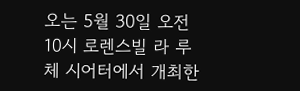오는 5월 30일 오전 10시 로렌스빌 라 루체 시어터에서 개최한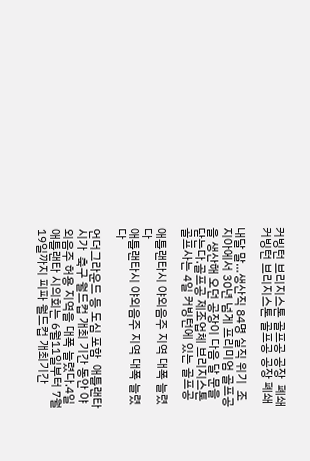커빙턴 브리지스톤 골프공 공장  폐쇄
커빙턴 브리지스톤 골프공 공장 폐쇄

내달 말…생산직 84명 실직 위기  조지아에서 30년 넘게 프리미엄 골프공을 생산해 오던 공장이 다음 달 문을 닫는다.골프공 제조업체 브리지스톤 골프사는 4일 커빙턴에 있는 골프공

애틀랜타시 야외음주 지역 대폭 늘렸다
애틀랜타시 야외음주 지역 대폭 늘렸다

언더그라운드 등 도심 포함  애틀랜타시가  축구 월드컵 개최 기간 동안 야외음주 허용 지역을 대폭 늘렸다.4일 애틀랜타 시의회는 6월11일부터 7월 19일까지 피파 월드컵 개최기간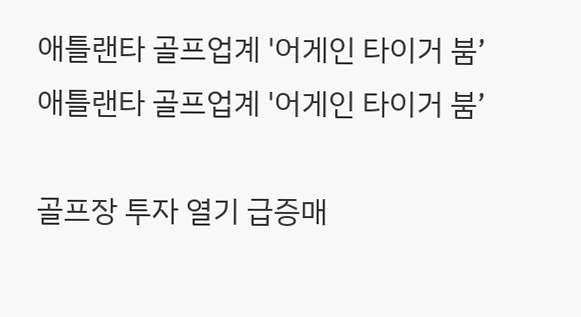애틀랜타 골프업계 '어게인 타이거 붐’
애틀랜타 골프업계 '어게인 타이거 붐’

골프장 투자 열기 급증매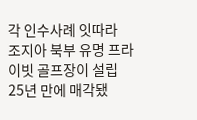각 인수사례 잇따라  조지아 북부 유명 프라이빗 골프장이 설립 25년 만에 매각됐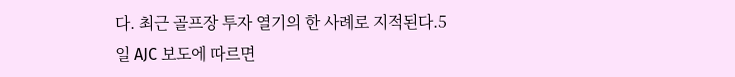다. 최근 골프장 투자 열기의 한 사례로 지적된다.5일 AJC 보도에 따르면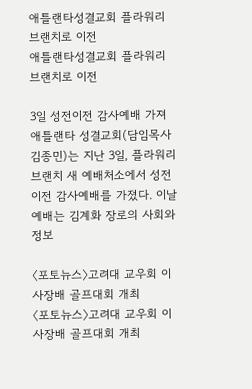애틀랜타성결교회 플라워리 브랜치로 이전
애틀랜타성결교회 플라워리 브랜치로 이전

3일 성전이전 감사예배 가져 애틀랜타 성결교회(담임목사 김종민)는 지난 3일, 플라워리 브랜치 새 예배처소에서 성전 이전 감사예배를 가졌다. 이날 예배는 김계화 장로의 사회와 정보

〈포토뉴스〉고려대 교우회 이사장배 골프대회 개최
〈포토뉴스〉고려대 교우회 이사장배 골프대회 개최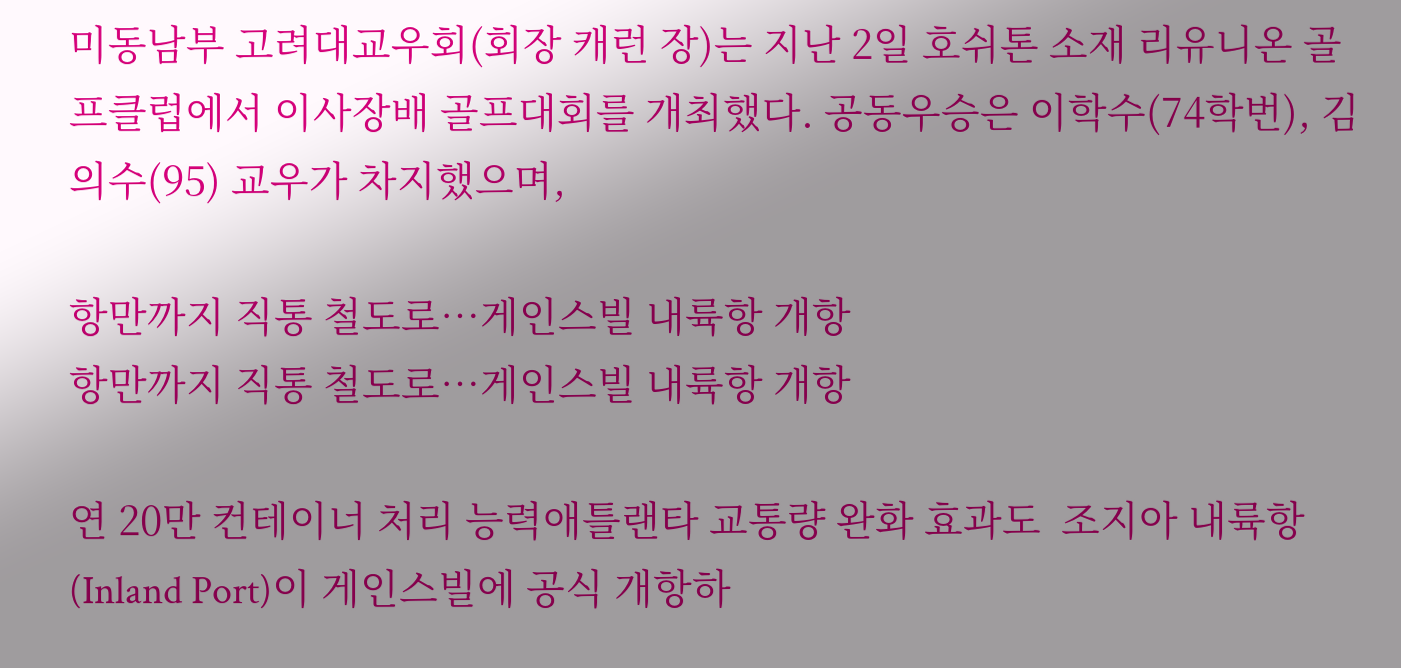미동남부 고려대교우회(회장 캐런 장)는 지난 2일 호쉬톤 소재 리유니온 골프클럽에서 이사장배 골프대회를 개최했다. 공동우승은 이학수(74학번), 김의수(95) 교우가 차지했으며,

항만까지 직통 철도로…게인스빌 내륙항 개항
항만까지 직통 철도로…게인스빌 내륙항 개항

연 20만 컨테이너 처리 능력애틀랜타 교통량 완화 효과도  조지아 내륙항(Inland Port)이 게인스빌에 공식 개항하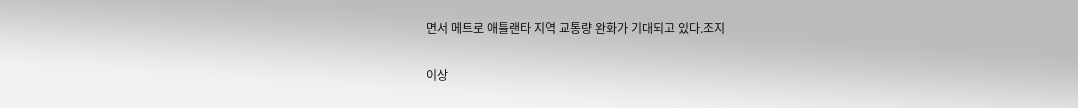면서 메트로 애틀랜타 지역 교통량 완화가 기대되고 있다.조지

이상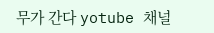무가 간다 yotube 채널